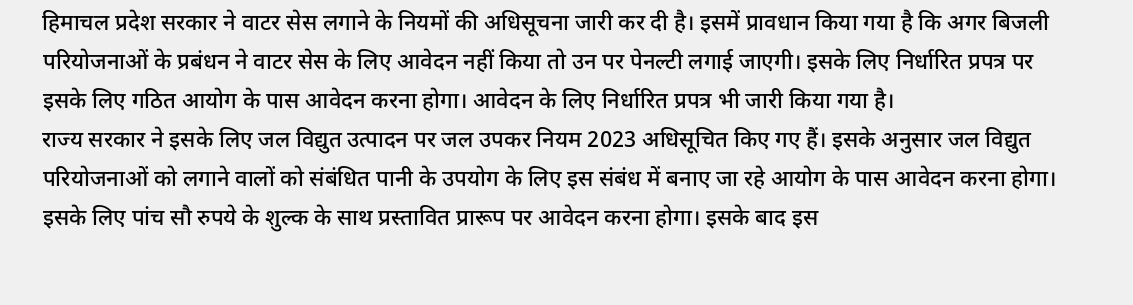हिमाचल प्रदेश सरकार ने वाटर सेस लगाने के नियमों की अधिसूचना जारी कर दी है। इसमें प्रावधान किया गया है कि अगर बिजली परियोजनाओं के प्रबंधन ने वाटर सेस के लिए आवेदन नहीं किया तो उन पर पेनल्टी लगाई जाएगी। इसके लिए निर्धारित प्रपत्र पर इसके लिए गठित आयोग के पास आवेदन करना होगा। आवेदन के लिए निर्धारित प्रपत्र भी जारी किया गया है।
राज्य सरकार ने इसके लिए जल विद्युत उत्पादन पर जल उपकर नियम 2023 अधिसूचित किए गए हैं। इसके अनुसार जल विद्युत परियोजनाओं को लगाने वालों को संबंधित पानी के उपयोग के लिए इस संबंध में बनाए जा रहे आयोग के पास आवेदन करना होगा।
इसके लिए पांच सौ रुपये के शुल्क के साथ प्रस्तावित प्रारूप पर आवेदन करना होगा। इसके बाद इस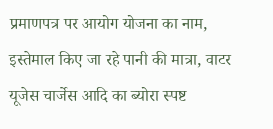प्रमाणपत्र पर आयोग योजना का नाम, इस्तेमाल किए जा रहे पानी की मात्रा, वाटर यूजेस चार्जेस आदि का ब्योरा स्पष्ट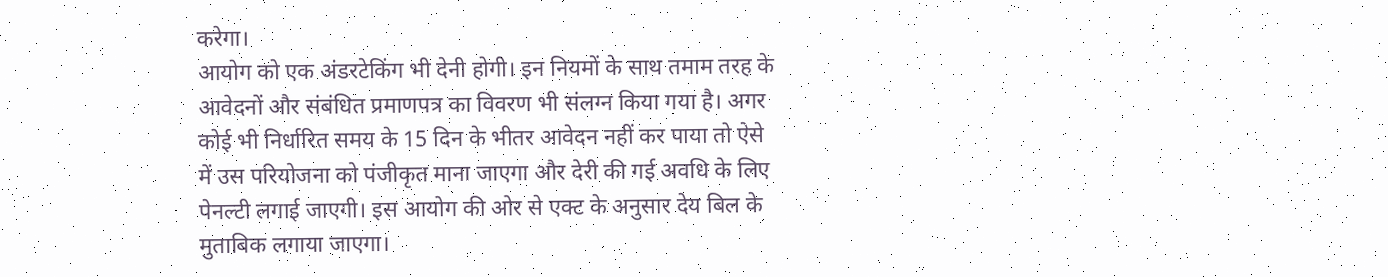करेगा।
आयोग को एक अंडरटेकिंग भी देनी होगी। इन नियमों के साथ तमाम तरह के आवेदनों और संबंधित प्रमाणपत्र का विवरण भी संलग्न किया गया है। अगर कोई भी निर्धारित समय के 15 दिन के भीतर आवेदन नहीं कर पाया तो ऐसे में उस परियोजना को पंजीकृत माना जाएगा और देरी की गई अवधि के लिए पेनल्टी लगाई जाएगी। इस आयोग की ओर से एक्ट के अनुसार देय बिल के मुताबिक लगाया जाएगा।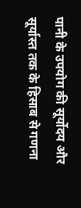पानी के उपयोग की सूर्योदय और सूर्यास्त तक के हिसाब से गणना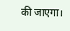की जाएगा।